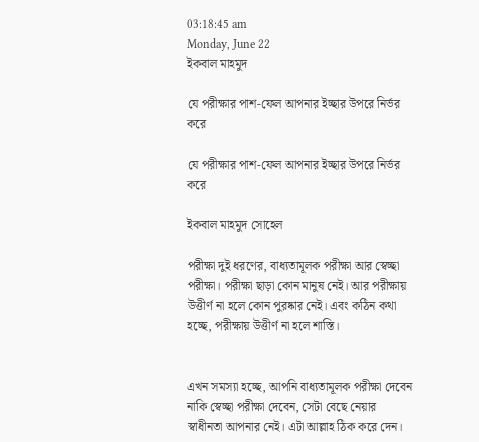03:18:45 am
Monday, June 22
ইকবাল মাহমুদ

যে পরীক্ষার পাশ-ফেল আপনার ইচ্ছার উপরে নির্ভর করে

যে পরীক্ষার পাশ-ফেল আপনার ইচ্ছার উপরে নির্ভর করে

ইকবাল মাহমুদ সোহেল

পরীক্ষা দুই ধরণের, বাধ্যতামূলক পরীক্ষা আর স্বেচ্ছা পরীক্ষা। পরীক্ষা ছাড়া কোন মানুষ নেই। আর পরীক্ষায় উত্তীর্ণ না হলে কোন পুরষ্কার নেই। এবং কঠিন কথা হচ্ছে, পরীক্ষায় উত্তীর্ণ না হলে শাস্তি।


এখন সমস্যা হচ্ছে, আপনি বাধ্যতামূলক পরীক্ষা দেবেন নাকি স্বেচ্ছা পরীক্ষা দেবেন, সেটা বেছে নেয়ার স্বাধীনতা আপনার নেই। এটা আল্লাহ ঠিক করে দেন।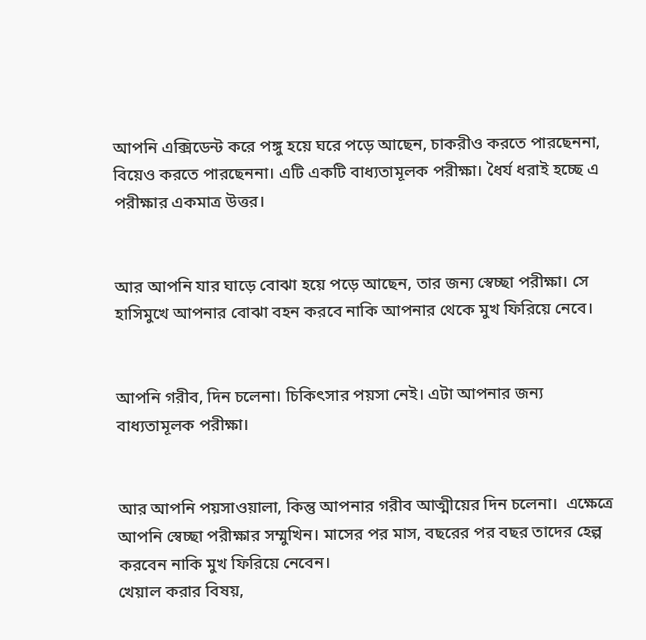আপনি এক্সিডেন্ট করে পঙ্গু হয়ে ঘরে পড়ে আছেন, চাকরীও করতে পারছেননা, বিয়েও করতে পারছেননা। এটি একটি বাধ্যতামূলক পরীক্ষা। ধৈর্য ধরাই হচ্ছে এ পরীক্ষার একমাত্র উত্তর।


আর আপনি যার ঘাড়ে বোঝা হয়ে পড়ে আছেন, তার জন্য স্বেচ্ছা পরীক্ষা। সে হাসিমুখে আপনার বোঝা বহন করবে নাকি আপনার থেকে মুখ ফিরিয়ে নেবে।


আপনি গরীব, দিন চলেনা। চিকিৎসার পয়সা নেই। এটা আপনার জন্য বাধ্যতামূলক পরীক্ষা।


আর আপনি পয়সাওয়ালা, কিন্তু আপনার গরীব আত্মীয়ের দিন চলেনা।  এক্ষেত্রে আপনি স্বেচ্ছা পরীক্ষার সম্মুখিন। মাসের পর মাস, বছরের পর বছর তাদের হেল্প করবেন নাকি মুখ ফিরিয়ে নেবেন।
খেয়াল করার বিষয়,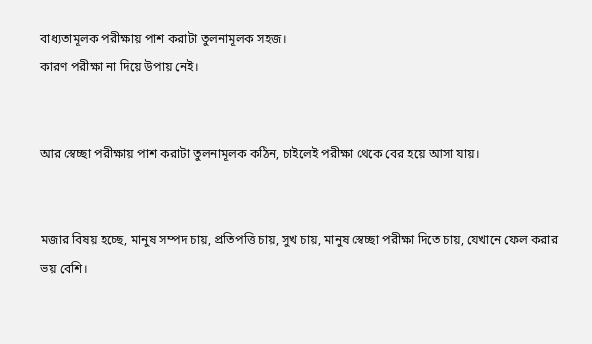বাধ্যতামূলক পরীক্ষায় পাশ করাটা তুলনামূলক সহজ।
কারণ পরীক্ষা না দিয়ে উপায় নেই।


আর স্বেচ্ছা পরীক্ষায় পাশ করাটা তুলনামূলক কঠিন, চাইলেই পরীক্ষা থেকে বের হয়ে আসা যায়।


মজার বিষয় হচ্ছে, মানুষ সম্পদ চায়, প্রতিপত্তি চায়, সুখ চায়, মানুষ স্বেচ্ছা পরীক্ষা দিতে চায়, যেখানে ফেল করার ভয় বেশি।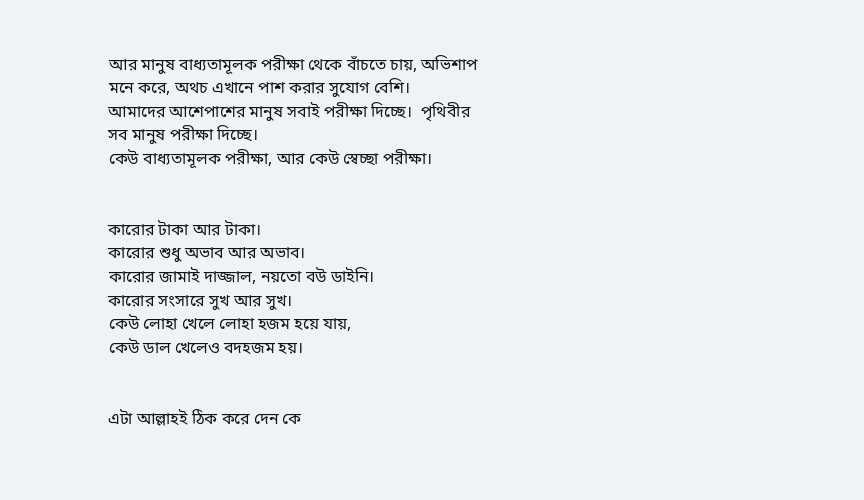আর মানুষ বাধ্যতামূলক পরীক্ষা থেকে বাঁচতে চায়, অভিশাপ মনে করে, অথচ এখানে পাশ করার সুযোগ বেশি।
আমাদের আশেপাশের মানুষ সবাই পরীক্ষা দিচ্ছে।  পৃথিবীর সব মানুষ পরীক্ষা দিচ্ছে।
কেউ বাধ্যতামূলক পরীক্ষা, আর কেউ স্বেচ্ছা পরীক্ষা।


কারোর টাকা আর টাকা।
কারোর শুধু অভাব আর অভাব।
কারোর জামাই দাজ্জাল, নয়তো বউ ডাইনি।
কারোর সংসারে সুখ আর সুখ।
কেউ লোহা খেলে লোহা হজম হয়ে যায়,
কেউ ডাল খেলেও বদহজম হয়।


এটা আল্লাহই ঠিক করে দেন কে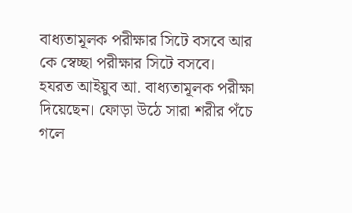বাধ্যতামূলক পরীক্ষার সিটে বসবে আর কে স্বেচ্ছা পরীক্ষার সিটে বসবে।
হযরত আইয়ুব আ. বাধ্যতামূলক পরীক্ষা দিয়েছেন। ফোড়া উঠে সারা শরীর পঁচে গলে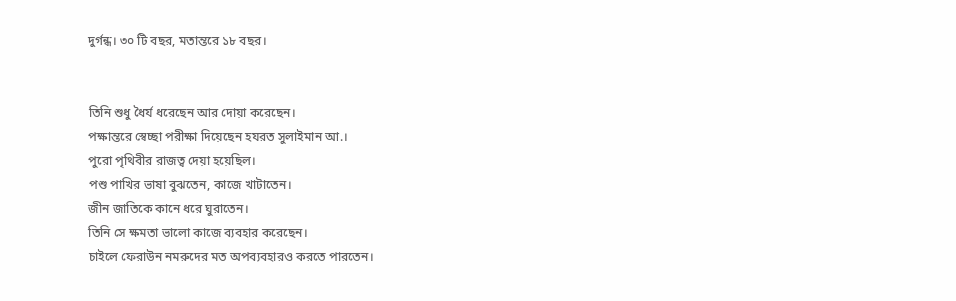দুর্গন্ধ। ৩০ টি বছর, মতান্তরে ১৮ বছর।


তিনি শুধু ধৈর্য ধরেছেন আর দোয়া করেছেন।
পক্ষান্তরে স্বেচ্ছা পরীক্ষা দিয়েছেন হযরত সুলাইমান আ.।
পুরো পৃথিবীর রাজত্ব দেয়া হয়েছিল।
পশু পাখির ভাষা বুঝতেন, কাজে খাটাতেন।
জীন জাতিকে কানে ধরে ঘুরাতেন।
তিনি সে ক্ষমতা ভালো কাজে ব্যবহার করেছেন।
চাইলে ফেরাউন নমরুদের মত অপব্যবহারও করতে পারতেন।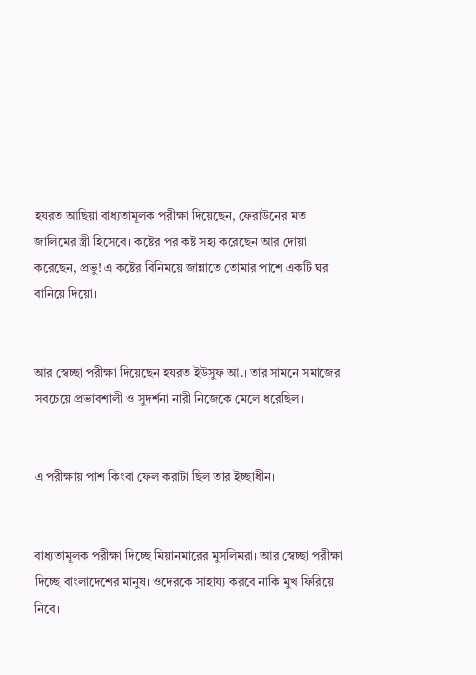হযরত আছিয়া বাধ্যতামূলক পরীক্ষা দিয়েছেন, ফেরাউনের মত জালিমের স্ত্রী হিসেবে। কষ্টের পর কষ্ট সহ্য করেছেন আর দোয়া করেছেন, প্রভু! এ কষ্টের বিনিময়ে জান্নাতে তোমার পাশে একটি ঘর বানিয়ে দিয়ো।


আর স্বেচ্ছা পরীক্ষা দিয়েছেন হযরত ইউসুফ আ.। তার সামনে সমাজের সবচেয়ে প্রভাবশালী ও সুদর্শনা নারী নিজেকে মেলে ধরেছিল।


এ পরীক্ষায় পাশ কিংবা ফেল করাটা ছিল তার ইচ্ছাধীন।


বাধ্যতামূলক পরীক্ষা দিচ্ছে মিয়ানমারের মুসলিমরা। আর স্বেচ্ছা পরীক্ষা দিচ্ছে বাংলাদেশের মানুষ। ওদেরকে সাহায্য করবে নাকি মুখ ফিরিয়ে নিবে।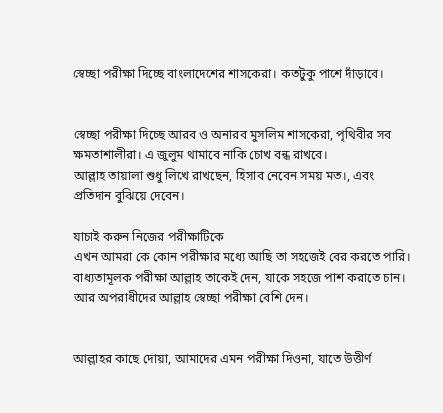স্বেচ্ছা পরীক্ষা দিচ্ছে বাংলাদেশের শাসকেরা। কতটুকু পাশে দাঁড়াবে।


স্বেচ্ছা পরীক্ষা দিচ্ছে আরব ও অনারব মুসলিম শাসকেরা, পৃথিবীর সব ক্ষমতাশালীরা। এ জুলুম থামাবে নাকি চোখ বন্ধ রাখবে।
আল্লাহ তায়ালা শুধু লিখে রাখছেন, হিসাব নেবেন সময় মত।, এবং প্রতিদান বুঝিয়ে দেবেন।

যাচাই করুন নিজের পরীক্ষাটিকে
এখন আমরা কে কোন পরীক্ষার মধ্যে আছি তা সহজেই বের করতে পারি। বাধ্যতামূলক পরীক্ষা আল্লাহ তাকেই দেন, যাকে সহজে পাশ করাতে চান। আর অপরাধীদের আল্লাহ স্বেচ্ছা পরীক্ষা বেশি দেন।


আল্লাহর কাছে দোয়া, আমাদের এমন পরীক্ষা দিওনা, যাতে উত্তীর্ণ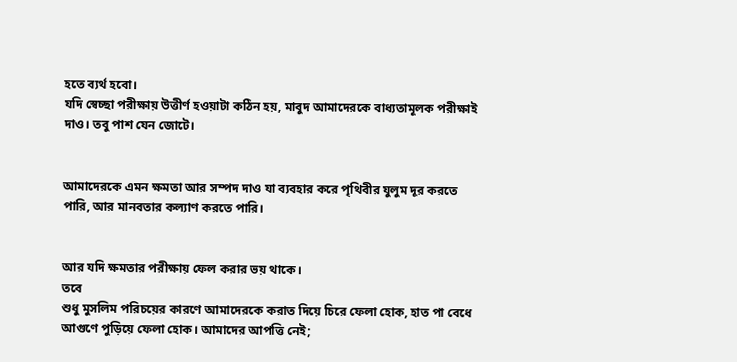হতে ব্যর্থ হবো।
যদি স্বেচ্ছা পরীক্ষায় উত্তীর্ণ হওয়াটা কঠিন হয়, মাবুদ আমাদেরকে বাধ্যতামূলক পরীক্ষাই দাও। তবু পাশ যেন জোটে।


আমাদেরকে এমন ক্ষমতা আর সম্পদ দাও যা ব্যবহার করে পৃথিবীর যুলুম দূর করতে পারি, আর মানবতার কল্যাণ করতে পারি।


আর যদি ক্ষমতার পরীক্ষায় ফেল করার ভয় থাকে।
তবে
শুধু মুসলিম পরিচয়ের কারণে আমাদেরকে করাত দিয়ে চিরে ফেলা হোক, হাত পা বেধে আগুণে পুড়িয়ে ফেলা হোক। আমাদের আপত্তি নেই;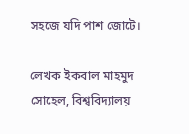সহজে যদি পাশ জোটে।

লেখক ইকবাল মাহমুদ সোহেল, বিশ্ববিদ্যালয়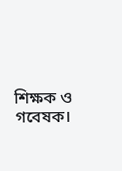শিক্ষক ও গবেষক।